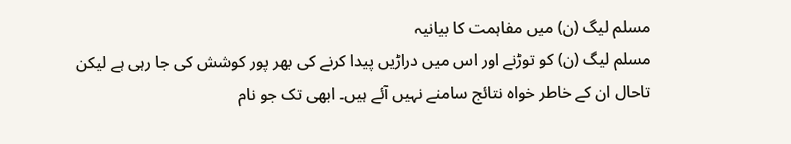مسلم لیگ (ن) میں مفاہمت کا بیانیہ
مسلم لیگ (ن) کو توڑنے اور اس میں دراڑیں پیدا کرنے کی بھر پور کوشش کی جا رہی ہے لیکن تاحال ان کے خاطر خواہ نتائج سامنے نہیں آئے ہیں۔ ابھی تک جو نام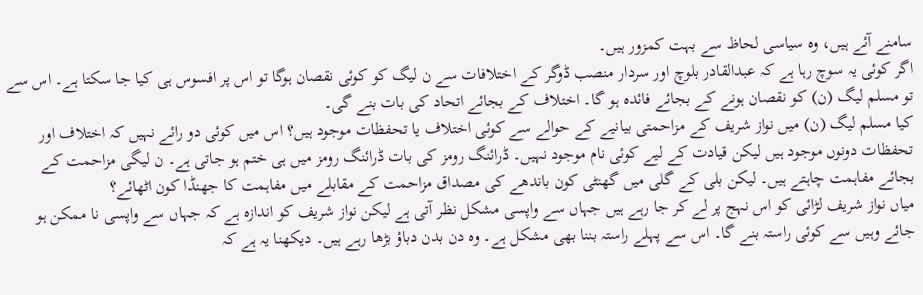سامنے آئے ہیں، وہ سیاسی لحاظ سے بہت کمزور ہیں۔
اگر کوئی یہ سوچ رہا ہے کہ عبدالقادر بلوچ اور سردار منصب ڈوگر کے اختلافات سے ن لیگ کو کوئی نقصان ہوگا تو اس پر افسوس ہی کیا جا سکتا ہے۔ اس سے تو مسلم لیگ (ن) کو نقصان ہونے کے بجائے فائدہ ہو گا۔ اختلاف کے بجائے اتحاد کی بات بنے گی۔
کیا مسلم لیگ (ن) میں نواز شریف کے مزاحمتی بیانیے کے حوالے سے کوئی اختلاف یا تحفظات موجود ہیں؟ اس میں کوئی دو رائے نہیں کہ اختلاف اور تحفظات دونوں موجود ہیں لیکن قیادت کے لیے کوئی نام موجود نہیں۔ ڈرائنگ رومز کی بات ڈرائنگ رومز میں ہی ختم ہو جاتی ہے۔ ن لیگی مزاحمت کے بجائے مفاہمت چاہتے ہیں۔ لیکن بلی کے گلی میں گھنٹی کون باندھے کی مصداق مزاحمت کے مقابلے میں مفاہمت کا جھنڈا کون اٹھائے؟
میاں نواز شریف لڑائی کو اس نہج پر لے کر جا رہے ہیں جہاں سے واپسی مشکل نظر آتی ہے لیکن نواز شریف کو اندازہ ہے کہ جہاں سے واپسی نا ممکن ہو جائے وہیں سے کوئی راستہ بنے گا۔ اس سے پہلے راستہ بننا بھی مشکل ہے۔ وہ دن بدن دباؤ بڑھا رہے ہیں۔ دیکھنا یہ ہے کہ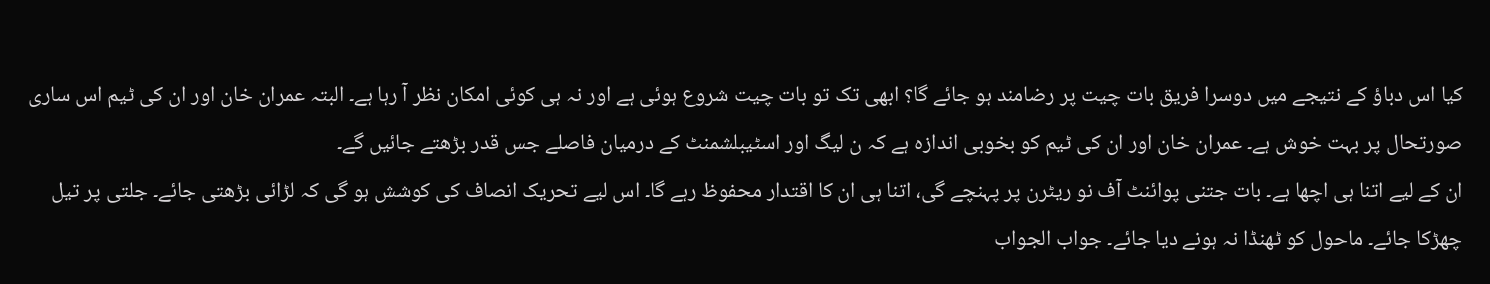کیا اس دباؤ کے نتیجے میں دوسرا فریق بات چیت پر رضامند ہو جائے گا؟ ابھی تک تو بات چیت شروع ہوئی ہے اور نہ ہی کوئی امکان نظر آ رہا ہے۔ البتہ عمران خان اور ان کی ٹیم اس ساری صورتحال پر بہت خوش ہے۔ عمران خان اور ان کی ٹیم کو بخوبی اندازہ ہے کہ ن لیگ اور اسٹیبلشمنٹ کے درمیان فاصلے جس قدر بڑھتے جائیں گے۔
ان کے لیے اتنا ہی اچھا ہے۔ بات جتنی پوائنٹ آف نو ریٹرن پر پہنچے گی، اتنا ہی ان کا اقتدار محفوظ رہے گا۔ اس لیے تحریک انصاف کی کوشش ہو گی کہ لڑائی بڑھتی جائے۔ جلتی پر تیل چھڑکا جائے۔ ماحول کو ٹھنڈا نہ ہونے دیا جائے۔ جواب الجواب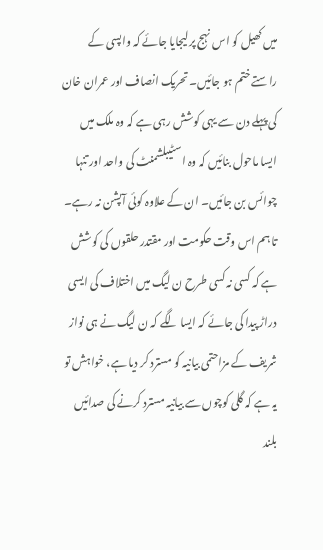میں کھیل کو اس نہج پر لیجایا جائے کہ واپسی کے راستے ختم ہو جائیں۔ تحریک انصاف اور عمران خان کی پہلے دن سے یہی کوشش رہی ہے کہ وہ ملک میں ایسا ماحول بنائیں کہ وہ اسٹیبلشمنٹ کی واحد اور تنہا چوائس بن جائیں۔ ان کے علاوہ کوئی آپشن نہ رہے۔
تا ہم اس وقت حکومت اور مقتدر حلقوں کی کوشش ہے کہ کسی نہ کسی طرح ن لیگ میں اختلاف کی ایسی دراڑ پیدا کی جائے کہ ایسا لگے کہ ن لیگ نے ہی نواز شریف کے مزاحتمی بیانیہ کو مسترد کر دیا ہے، خواہش تو یہ ہے کہ گلی کوچوں سے بیانیہ مسترد کرنے کی صدائیں بلند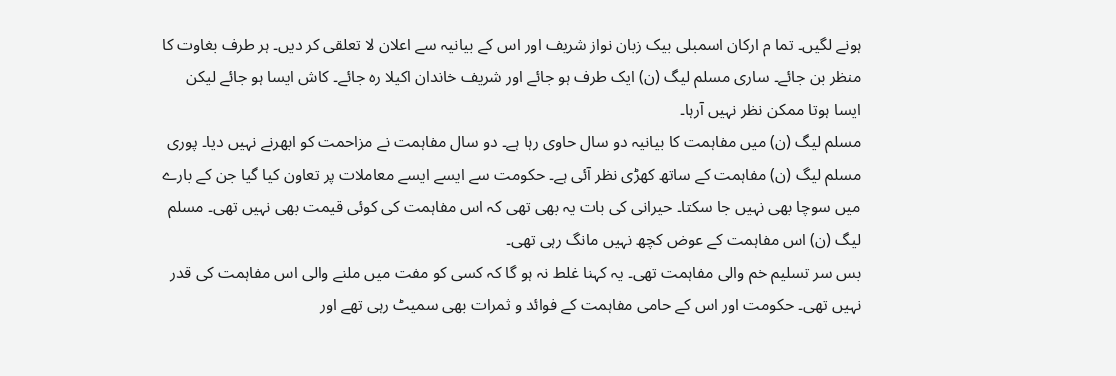ہونے لگیں۔ تما م ارکان اسمبلی بیک زبان نواز شریف اور اس کے بیانیہ سے اعلان لا تعلقی کر دیں۔ ہر طرف بغاوت کا منظر بن جائے۔ ساری مسلم لیگ (ن) ایک طرف ہو جائے اور شریف خاندان اکیلا رہ جائے۔ کاش ایسا ہو جائے لیکن ایسا ہوتا ممکن نظر نہیں آرہا۔
مسلم لیگ (ن) میں مفاہمت کا بیانیہ دو سال حاوی رہا ہے۔ دو سال مفاہمت نے مزاحمت کو ابھرنے نہیں دیا۔ پوری مسلم لیگ (ن) مفاہمت کے ساتھ کھڑی نظر آئی ہے۔ حکومت سے ایسے ایسے معاملات پر تعاون کیا گیا جن کے بارے میں سوچا بھی نہیں جا سکتا۔ حیرانی کی بات یہ بھی تھی کہ اس مفاہمت کی کوئی قیمت بھی نہیں تھی۔ مسلم لیگ (ن) اس مفاہمت کے عوض کچھ نہیں مانگ رہی تھی۔
بس سر تسلیم خم والی مفاہمت تھی۔ یہ کہنا غلط نہ ہو گا کہ کسی کو مفت میں ملنے والی اس مفاہمت کی قدر نہیں تھی۔ حکومت اور اس کے حامی مفاہمت کے فوائد و ثمرات بھی سمیٹ رہی تھے اور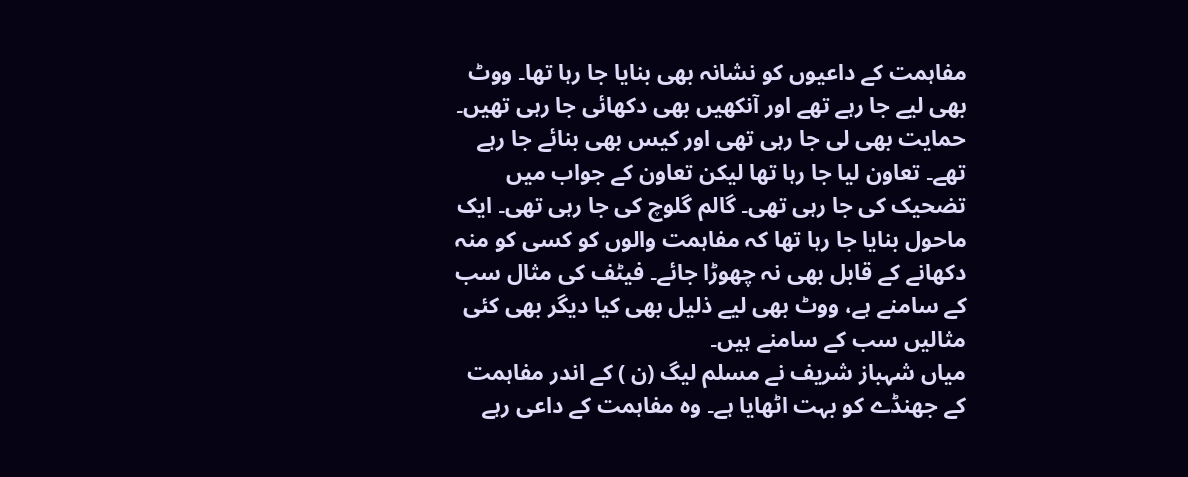مفاہمت کے داعیوں کو نشانہ بھی بنایا جا رہا تھا۔ ووٹ بھی لیے جا رہے تھے اور آنکھیں بھی دکھائی جا رہی تھیں۔ حمایت بھی لی جا رہی تھی اور کیس بھی بنائے جا رہے تھے۔ تعاون لیا جا رہا تھا لیکن تعاون کے جواب میں تضحیک کی جا رہی تھی۔ گالم گلوچ کی جا رہی تھی۔ ایک ماحول بنایا جا رہا تھا کہ مفاہمت والوں کو کسی کو منہ دکھانے کے قابل بھی نہ چھوڑا جائے۔ فیٹف کی مثال سب کے سامنے ہے، ووٹ بھی لیے ذلیل بھی کیا دیگر بھی کئی مثالیں سب کے سامنے ہیں۔
میاں شہباز شریف نے مسلم لیگ (ن ) کے اندر مفاہمت کے جھنڈے کو بہت اٹھایا ہے۔ وہ مفاہمت کے داعی رہے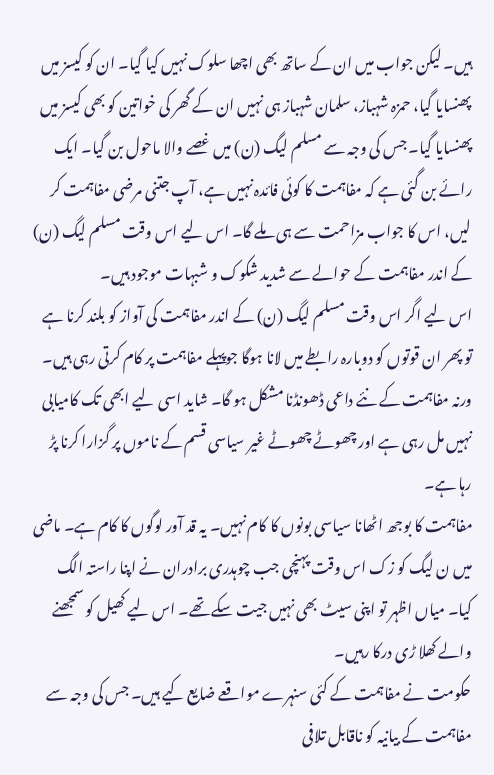ہیں۔ لیکن جواب میں ان کے ساتھ بھی اچھا سلوک نہیں کیا گیا۔ ان کو کیسز میں پھنسایا گیا، حمزہ شہباز، سلمان شہباز ہی نہیں ان کے گھر کی خواتین کو بھی کیسز میں پھنسایا گیا۔ جس کی وجہ سے مسلم لیگ (ن) میں غصے والا ماحول بن گیا۔ ایک رائے بن گئی ہے کہ مفاہمت کا کوئی فائدہ نہیں ہے، آپ جتنی مرضی مفاہمت کر لیں، اس کا جواب مزاحمت سے ہی ملے گا۔ اس لیے اس وقت مسلم لیگ (ن) کے اندر مفاہمت کے حوالے سے شدید شکوک و شبہات موجود ہیں۔
اس لیے اگر اس وقت مسلم لیگ (ن) کے اندر مفاہمت کی آواز کو بلند کرنا ہے تو پھر ان قوتوں کو دوبارہ رابطے میں لانا ہوگا جوپہلے مفاہمت پر کام کرتی رہی ہیں۔ ورنہ مفاہمت کے نئے داعی ڈھونڈنا مشکل ہو گا۔ شاید اسی لیے ابھی تک کامیابی نہیں مل رہی ہے اور چھوٹے چھوٹے غیر سیاسی قسم کے ناموں پر گزارا کرنا پڑ رہا ہے۔
مفاہمت کا بوجھ اٹھانا سیاسی بونوں کا کام نہیں۔ یہ قد آور لوگوں کا کام ہے۔ ماضی میں ن لیگ کو زک اس وقت پہنچی جب چوہدری برادران نے اپنا راستہ الگ کیا۔ میاں اظہر تو اپنی سیٹ بھی نہیں جیت سکے تھے۔ اس لیے کھیل کو سمجھنے والے کھلا ڑی درکا رہیں۔
حکومت نے مفاہمت کے کئی سنہرے مواقعے ضایع کیے ہیں۔ جس کی وجہ سے مفاہمت کے بیانیہ کو ناقابل تلافی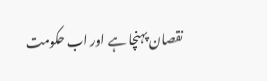نقصان پہنچا ہے اور اب حکومت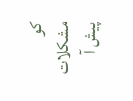کو مشکلات پیش آ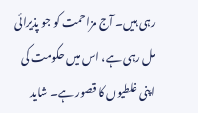رہی ہیں۔ آج مزاحمت کو جو پذیرائی مل رہی ہے، اس میں حکومت کی اپنی غلطیوں کا قصور ہے۔ شاید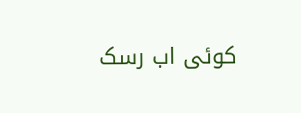کوئی اب رسک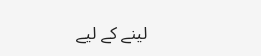لینے کے لیے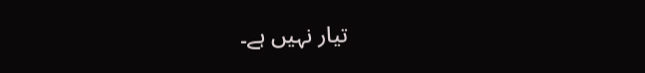تیار نہیں ہے۔